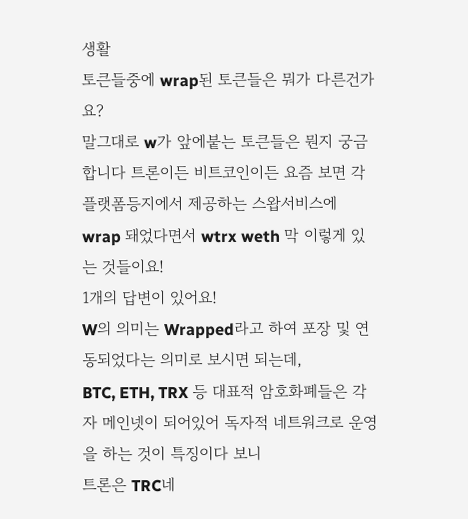생활
토큰들중에 wrap된 토큰들은 뭐가 다른건가요?
말그대로 w가 앞에붙는 토큰들은 뭔지 궁금합니다 트론이든 비트코인이든 요즘 보면 각 플랫폼등지에서 제공하는 스왑서비스에 wrap 돼었다면서 wtrx weth 막 이렇게 있는 것들이요!
1개의 답변이 있어요!
W의 의미는 Wrapped라고 하여 포장 및 연동되었다는 의미로 보시면 되는데,
BTC, ETH, TRX 등 대표적 암호화폐들은 각자 메인넷이 되어있어 독자적 네트워크로 운영을 하는 것이 특징이다 보니
트론은 TRC네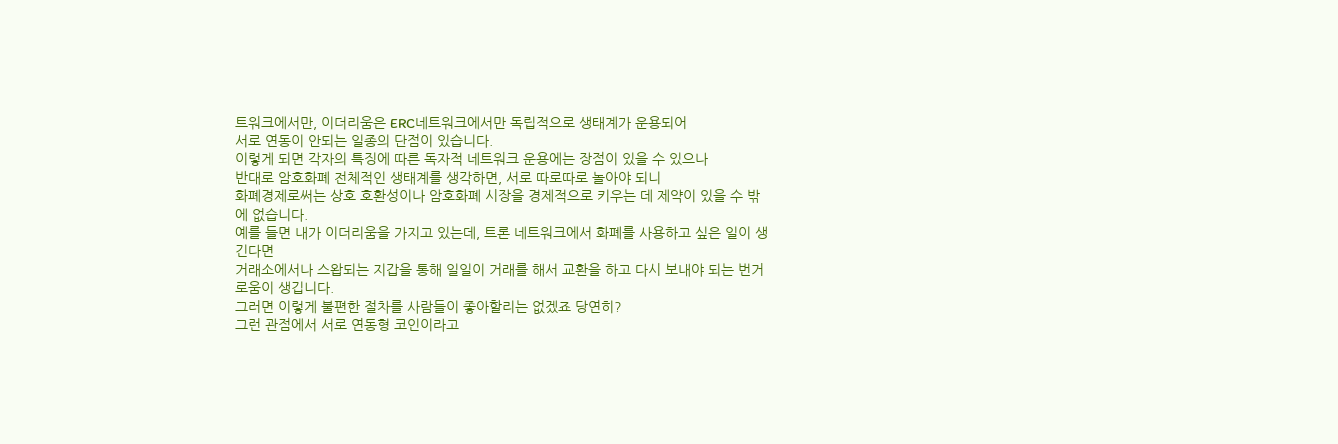트워크에서만, 이더리움은 ERC네트워크에서만 독립적으로 생태계가 운용되어
서로 연동이 안되는 일종의 단점이 있습니다.
이렇게 되면 각자의 특징에 따른 독자적 네트워크 운용에는 장점이 있을 수 있으나
반대로 암호화폐 전체적인 생태계를 생각하면, 서로 따로따로 놀아야 되니
화폐경제로써는 상호 호환성이나 암호화폐 시장을 경제적으로 키우는 데 제약이 있을 수 밖에 없습니다.
예를 들면 내가 이더리움을 가지고 있는데, 트론 네트워크에서 화폐를 사용하고 싶은 일이 생긴다면
거래소에서나 스왑되는 지갑을 통해 일일이 거래를 해서 교환을 하고 다시 보내야 되는 번거로움이 생깁니다.
그러면 이렇게 불편한 절차를 사람들이 좋아할리는 없겠죠 당연히?
그런 관점에서 서로 연동형 코인이라고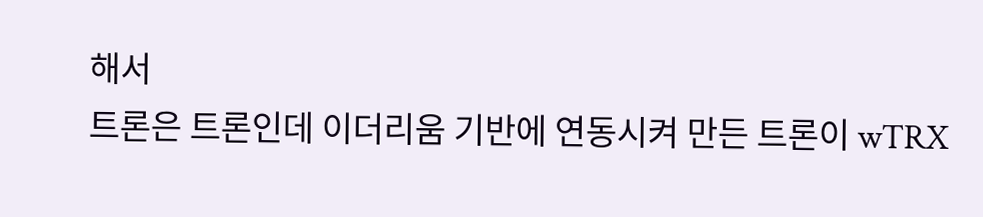해서
트론은 트론인데 이더리움 기반에 연동시켜 만든 트론이 wTRX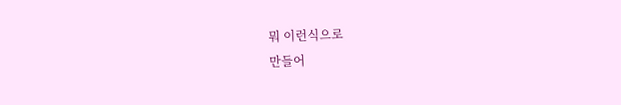뭐 이런식으로
만들어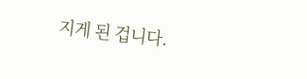지게 된 겁니다.